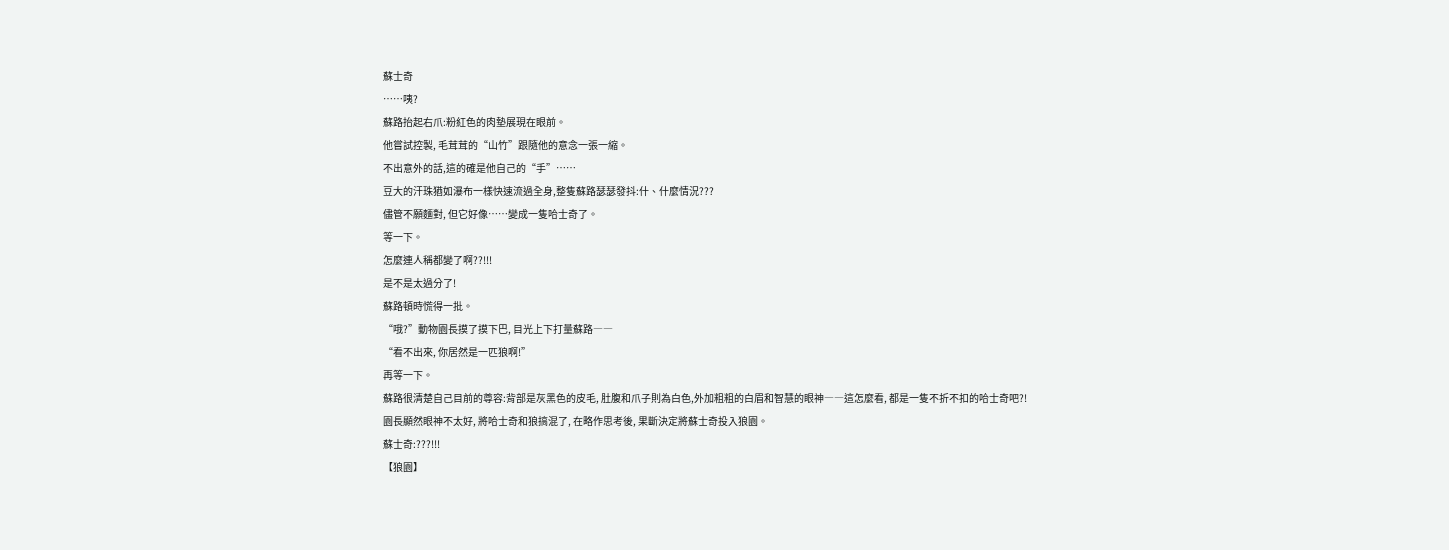蘇士奇
……咦?
蘇路抬起右爪:粉紅色的肉墊展現在眼前。
他嘗試控製, 毛茸茸的“山竹”跟隨他的意念一張一縮。
不出意外的話,這的確是他自己的“手”……
豆大的汗珠猶如瀑布一樣快速流過全身,整隻蘇路瑟瑟發抖:什、什麼情況???
儘管不願麵對, 但它好像……變成一隻哈士奇了。
等一下。
怎麼連人稱都變了啊??!!!
是不是太過分了!
蘇路頓時慌得一批。
“哦?”動物園長摸了摸下巴, 目光上下打量蘇路――
“看不出來, 你居然是一匹狼啊!”
再等一下。
蘇路很清楚自己目前的尊容:背部是灰黑色的皮毛, 肚腹和爪子則為白色,外加粗粗的白眉和智慧的眼神――這怎麼看, 都是一隻不折不扣的哈士奇吧?!
園長顯然眼神不太好, 將哈士奇和狼搞混了, 在略作思考後, 果斷決定將蘇士奇投入狼園。
蘇士奇:???!!!
【狼園】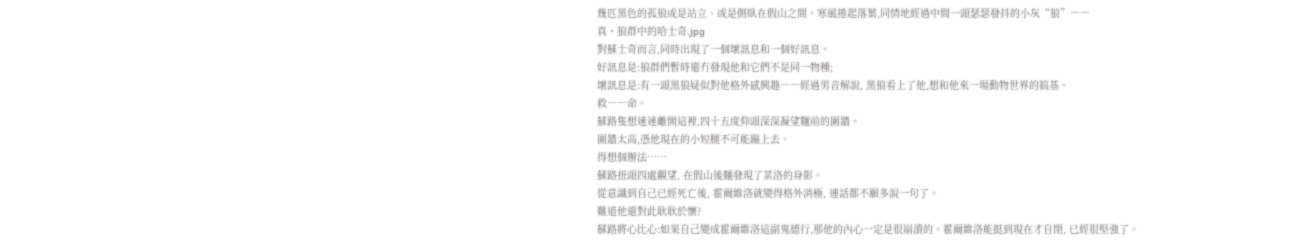幾匹黑色的孤狼或是站立、或是側臥在假山之間。寒風捲起落葉,同情地經過中間一頭瑟瑟發抖的小灰“狼”――
真・狼群中的哈士奇.jpg
對蘇士奇而言,同時出現了一個壞訊息和一個好訊息。
好訊息是:狼群們暫時還冇發現他和它們不是同一物種;
壞訊息是:有一頭黑狼疑似對他格外感興趣――經過男音解說, 黑狼看上了他,想和他來一場動物世界的搞基。
救――命。
蘇路隻想速速離開這裡,四十五度仰頭深深凝望麵前的圍牆。
圍牆太高,憑他現在的小短腿不可能蹦上去。
得想個辦法……
蘇路扭頭四處觀望, 在假山後麵發現了某洛的身影。
從意識到自己已經死亡後, 霍爾維洛就變得格外消極, 連話都不願多說一句了。
難道他還對此耿耿於懷?
蘇路將心比心:如果自己變成霍爾維洛這副鬼德行,那他的內心一定是很崩潰的。霍爾維洛能挺到現在才自閉, 已經很堅強了。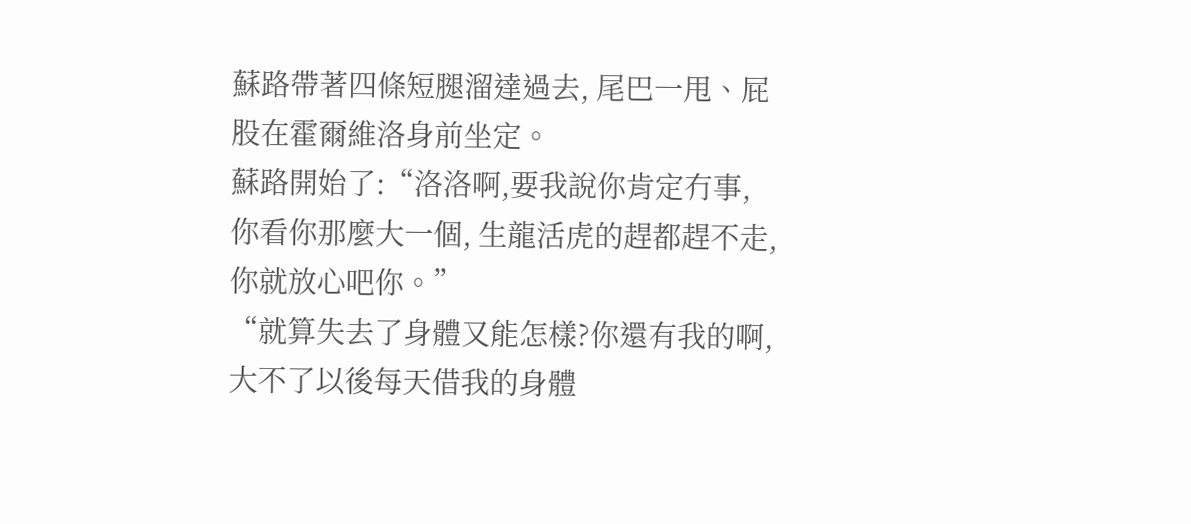蘇路帶著四條短腿溜達過去, 尾巴一甩、屁股在霍爾維洛身前坐定。
蘇路開始了:“洛洛啊,要我說你肯定冇事, 你看你那麼大一個, 生龍活虎的趕都趕不走, 你就放心吧你。”
“就算失去了身體又能怎樣?你還有我的啊,大不了以後每天借我的身體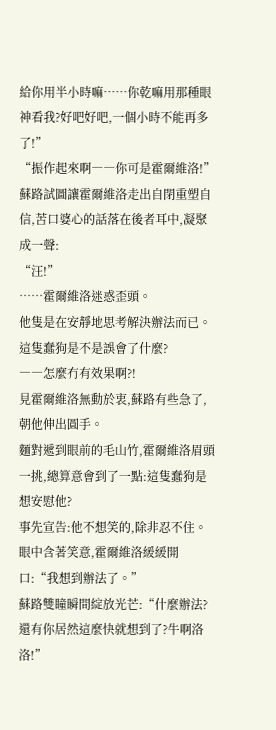給你用半小時嘛……你乾嘛用那種眼神看我?好吧好吧,一個小時不能再多了!”
“振作起來啊――你可是霍爾維洛!”
蘇路試圖讓霍爾維洛走出自閉重塑自信,苦口婆心的話落在後者耳中,凝聚成一聲:
“汪!”
……霍爾維洛迷惑歪頭。
他隻是在安靜地思考解決辦法而已。這隻蠢狗是不是誤會了什麼?
――怎麼冇有效果啊?!
見霍爾維洛無動於衷,蘇路有些急了,朝他伸出圓手。
麵對遞到眼前的毛山竹,霍爾維洛眉頭一挑,總算意會到了一點:這隻蠢狗是想安慰他?
事先宣告:他不想笑的,除非忍不住。
眼中含著笑意,霍爾維洛緩緩開口:“我想到辦法了。”
蘇路雙瞳瞬間綻放光芒:“什麼辦法?還有你居然這麼快就想到了?牛啊洛洛!”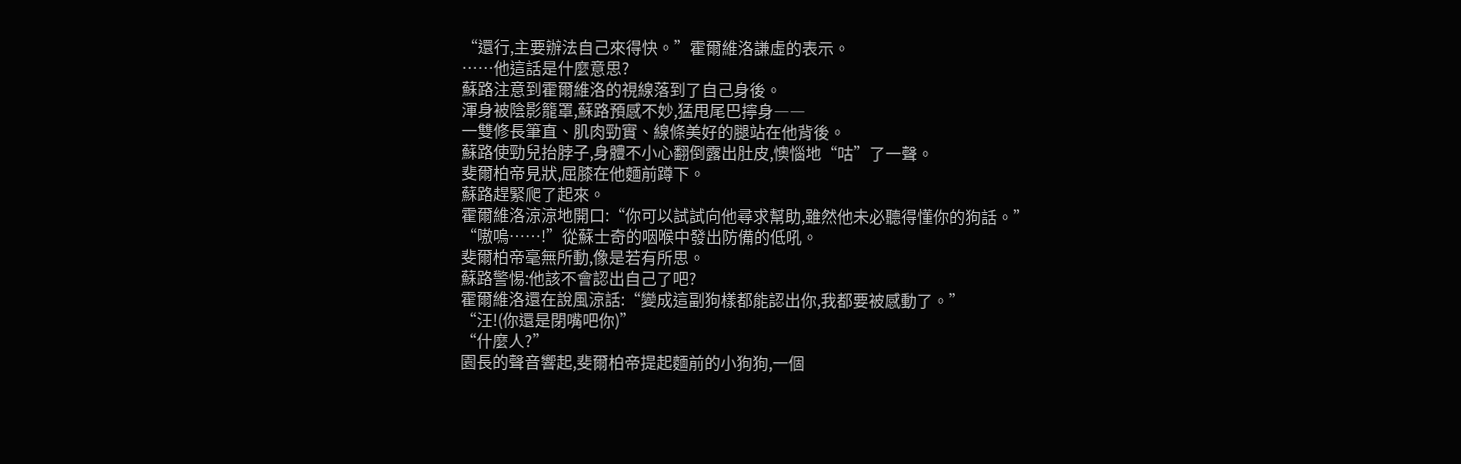“還行,主要辦法自己來得快。”霍爾維洛謙虛的表示。
……他這話是什麼意思?
蘇路注意到霍爾維洛的視線落到了自己身後。
渾身被陰影籠罩,蘇路預感不妙,猛甩尾巴擰身――
一雙修長筆直、肌肉勁實、線條美好的腿站在他背後。
蘇路使勁兒抬脖子,身體不小心翻倒露出肚皮,懊惱地“咕”了一聲。
斐爾柏帝見狀,屈膝在他麵前蹲下。
蘇路趕緊爬了起來。
霍爾維洛涼涼地開口:“你可以試試向他尋求幫助,雖然他未必聽得懂你的狗話。”
“嗷嗚……!”從蘇士奇的咽喉中發出防備的低吼。
斐爾柏帝毫無所動,像是若有所思。
蘇路警惕:他該不會認出自己了吧?
霍爾維洛還在說風涼話:“變成這副狗樣都能認出你,我都要被感動了。”
“汪!(你還是閉嘴吧你)”
“什麼人?”
園長的聲音響起,斐爾柏帝提起麵前的小狗狗,一個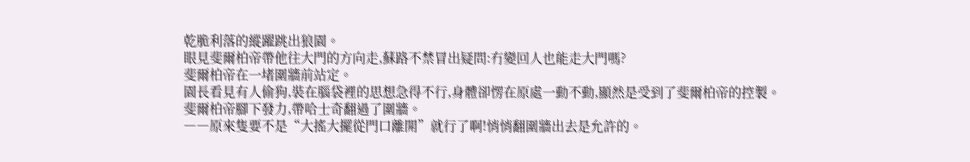乾脆利落的縱躍跳出狼園。
眼見斐爾柏帝帶他往大門的方向走,蘇路不禁冒出疑問:冇變回人也能走大門嗎?
斐爾柏帝在一堵圍牆前站定。
園長看見有人偷狗,裝在腦袋裡的思想急得不行,身體卻愣在原處一動不動,顯然是受到了斐爾柏帝的控製。
斐爾柏帝腳下發力,帶哈士奇翻過了圍牆。
――原來隻要不是“大搖大擺從門口離開”就行了啊!悄悄翻圍牆出去是允許的。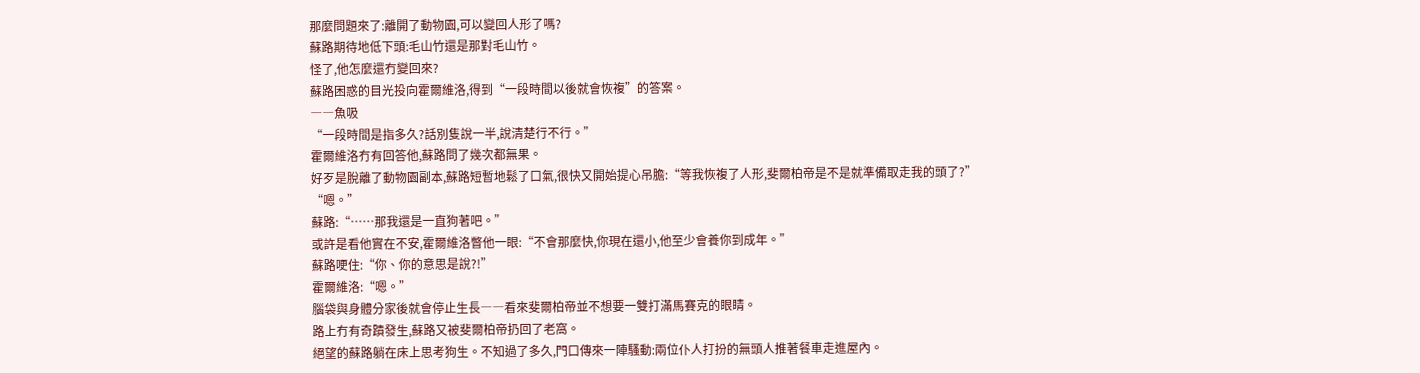那麼問題來了:離開了動物園,可以變回人形了嗎?
蘇路期待地低下頭:毛山竹還是那對毛山竹。
怪了,他怎麼還冇變回來?
蘇路困惑的目光投向霍爾維洛,得到“一段時間以後就會恢複”的答案。
――魚吸
“一段時間是指多久?話別隻說一半,說清楚行不行。”
霍爾維洛冇有回答他,蘇路問了幾次都無果。
好歹是脫離了動物園副本,蘇路短暫地鬆了口氣,很快又開始提心吊膽:“等我恢複了人形,斐爾柏帝是不是就準備取走我的頭了?”
“嗯。”
蘇路:“……那我還是一直狗著吧。”
或許是看他實在不安,霍爾維洛瞥他一眼:“不會那麼快,你現在還小,他至少會養你到成年。”
蘇路哽住:“你、你的意思是說?!”
霍爾維洛:“嗯。”
腦袋與身體分家後就會停止生長――看來斐爾柏帝並不想要一雙打滿馬賽克的眼睛。
路上冇有奇蹟發生,蘇路又被斐爾柏帝扔回了老窩。
絕望的蘇路躺在床上思考狗生。不知過了多久,門口傳來一陣騷動:兩位仆人打扮的無頭人推著餐車走進屋內。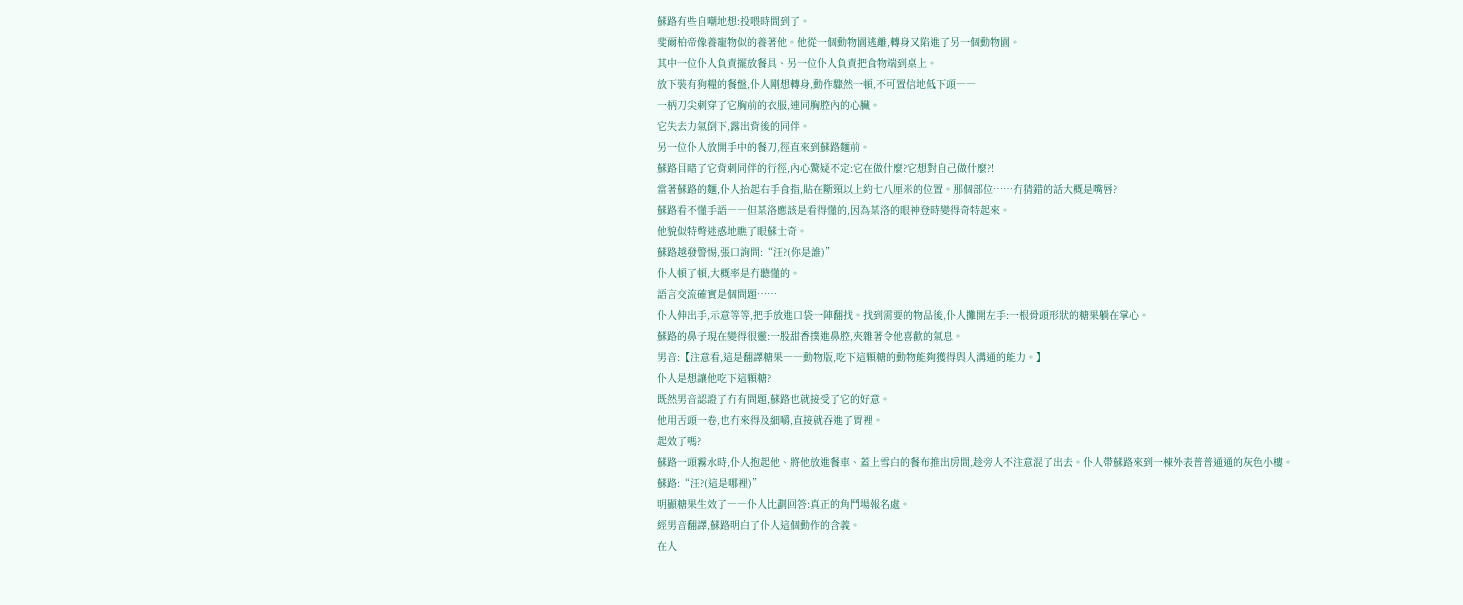蘇路有些自嘲地想:投喂時間到了。
斐爾柏帝像養寵物似的養著他。他從一個動物園逃離,轉身又陷進了另一個動物園。
其中一位仆人負責擺放餐具、另一位仆人負責把食物端到桌上。
放下裝有狗糧的餐盤,仆人剛想轉身,動作驟然一頓,不可置信地低下頭――
一柄刀尖刺穿了它胸前的衣服,連同胸腔內的心臟。
它失去力氣倒下,露出背後的同伴。
另一位仆人放開手中的餐刀,徑直來到蘇路麵前。
蘇路目睹了它背刺同伴的行徑,內心驚疑不定:它在做什麼?它想對自己做什麼?!
當著蘇路的麵,仆人抬起右手食指,貼在斷頸以上約七八厘米的位置。那個部位……冇猜錯的話大概是嘴唇?
蘇路看不懂手語――但某洛應該是看得懂的,因為某洛的眼神登時變得奇特起來。
他貌似特彆迷惑地瞧了眼蘇士奇。
蘇路越發警惕,張口詢問:“汪?(你是誰)”
仆人頓了頓,大概率是冇聽懂的。
語言交流確實是個問題……
仆人伸出手,示意等等,把手放進口袋一陣翻找。找到需要的物品後,仆人攤開左手:一根骨頭形狀的糖果躺在掌心。
蘇路的鼻子現在變得很靈:一股甜香撲進鼻腔,夾雜著令他喜歡的氣息。
男音:【注意看,這是翻譯糖果――動物版,吃下這顆糖的動物能夠獲得與人溝通的能力。】
仆人是想讓他吃下這顆糖?
既然男音認證了冇有問題,蘇路也就接受了它的好意。
他用舌頭一卷,也冇來得及細嚼,直接就吞進了胃裡。
起效了嗎?
蘇路一頭霧水時,仆人抱起他、將他放進餐車、蓋上雪白的餐布推出房間,趁旁人不注意混了出去。仆人帶蘇路來到一棟外表普普通通的灰色小樓。
蘇路:“汪?(這是哪裡)”
明顯糖果生效了――仆人比劃回答:真正的角鬥場報名處。
經男音翻譯,蘇路明白了仆人這個動作的含義。
在人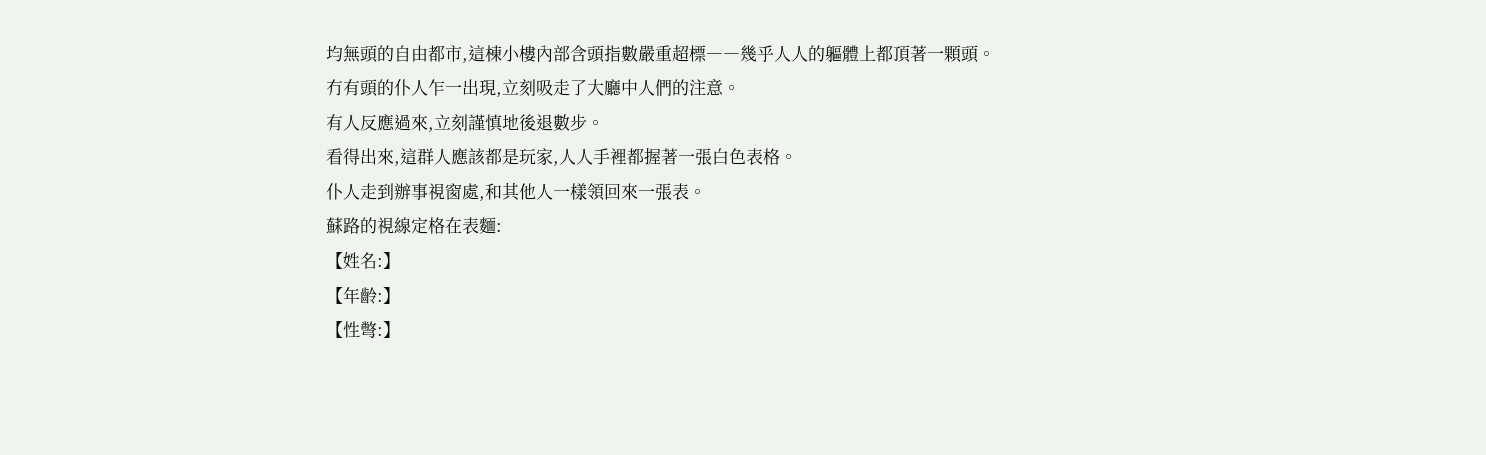均無頭的自由都市,這棟小樓內部含頭指數嚴重超標――幾乎人人的軀體上都頂著一顆頭。
冇有頭的仆人乍一出現,立刻吸走了大廳中人們的注意。
有人反應過來,立刻謹慎地後退數步。
看得出來,這群人應該都是玩家,人人手裡都握著一張白色表格。
仆人走到辦事視窗處,和其他人一樣領回來一張表。
蘇路的視線定格在表麵:
【姓名:】
【年齡:】
【性彆:】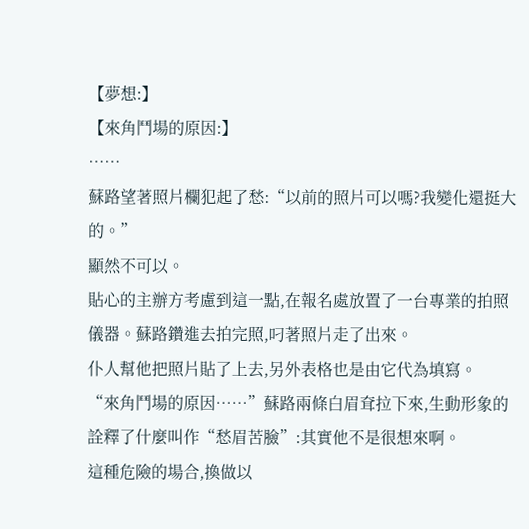【夢想:】
【來角鬥場的原因:】
……
蘇路望著照片欄犯起了愁:“以前的照片可以嗎?我變化還挺大的。”
顯然不可以。
貼心的主辦方考慮到這一點,在報名處放置了一台專業的拍照儀器。蘇路鑽進去拍完照,叼著照片走了出來。
仆人幫他把照片貼了上去,另外表格也是由它代為填寫。
“來角鬥場的原因……”蘇路兩條白眉耷拉下來,生動形象的詮釋了什麼叫作“愁眉苦臉”:其實他不是很想來啊。
這種危險的場合,換做以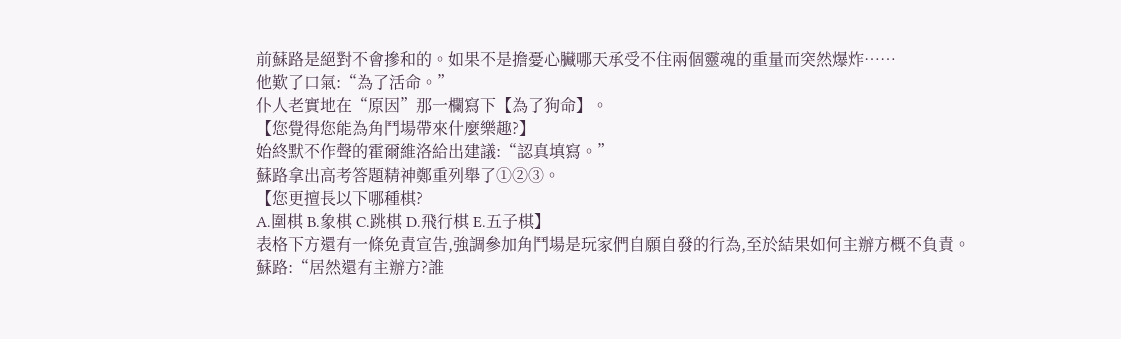前蘇路是絕對不會摻和的。如果不是擔憂心臟哪天承受不住兩個靈魂的重量而突然爆炸……
他歎了口氣:“為了活命。”
仆人老實地在“原因”那一欄寫下【為了狗命】。
【您覺得您能為角鬥場帶來什麼樂趣?】
始終默不作聲的霍爾維洛給出建議:“認真填寫。”
蘇路拿出高考答題精神鄭重列舉了①②③。
【您更擅長以下哪種棋?
A.圍棋 B.象棋 C.跳棋 D.飛行棋 E.五子棋】
表格下方還有一條免責宣告,強調參加角鬥場是玩家們自願自發的行為,至於結果如何主辦方概不負責。
蘇路:“居然還有主辦方?誰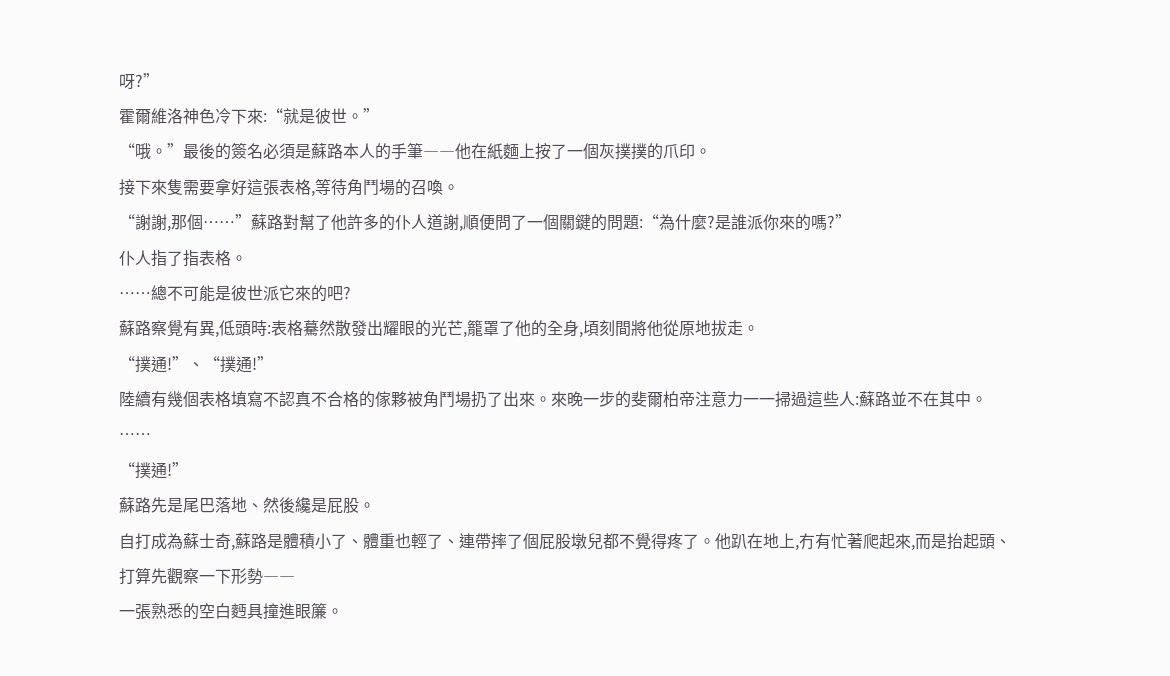呀?”
霍爾維洛神色冷下來:“就是彼世。”
“哦。”最後的簽名必須是蘇路本人的手筆――他在紙麵上按了一個灰撲撲的爪印。
接下來隻需要拿好這張表格,等待角鬥場的召喚。
“謝謝,那個……”蘇路對幫了他許多的仆人道謝,順便問了一個關鍵的問題:“為什麼?是誰派你來的嗎?”
仆人指了指表格。
……總不可能是彼世派它來的吧?
蘇路察覺有異,低頭時:表格驀然散發出耀眼的光芒,籠罩了他的全身,頃刻間將他從原地拔走。
“撲通!”、“撲通!”
陸續有幾個表格填寫不認真不合格的傢夥被角鬥場扔了出來。來晚一步的斐爾柏帝注意力一一掃過這些人:蘇路並不在其中。
……
“撲通!”
蘇路先是尾巴落地、然後纔是屁股。
自打成為蘇士奇,蘇路是體積小了、體重也輕了、連帶摔了個屁股墩兒都不覺得疼了。他趴在地上,冇有忙著爬起來,而是抬起頭、打算先觀察一下形勢――
一張熟悉的空白麪具撞進眼簾。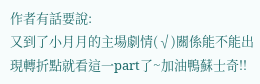作者有話要說:
又到了小月月的主場劇情(√)關係能不能出現轉折點就看這一part了~加油鴨蘇士奇!!